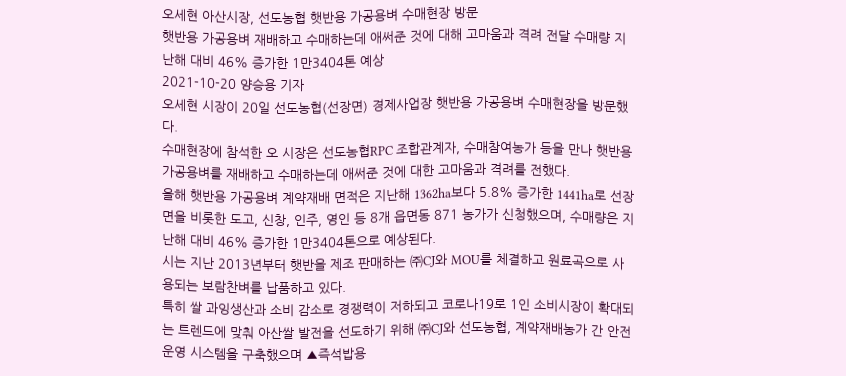오세현 아산시장, 선도농협 햇반용 가공용벼 수매현장 방문
햇반용 가공용벼 재배하고 수매하는데 애써준 것에 대해 고마움과 격려 전달 수매량 지난해 대비 46% 증가한 1만3404톤 예상
2021-10-20 양승용 기자
오세현 시장이 20일 선도농협(선장면) 경제사업장 햇반용 가공용벼 수매현장을 방문했다.
수매현장에 참석한 오 시장은 선도농협RPC 조합관계자, 수매참여농가 등을 만나 햇반용 가공용벼를 재배하고 수매하는데 애써준 것에 대한 고마움과 격려를 전했다.
올해 햇반용 가공용벼 계약재배 면적은 지난해 1362ha보다 5.8% 증가한 1441ha로 선장면을 비롯한 도고, 신창, 인주, 영인 등 8개 읍면동 871 농가가 신청했으며, 수매량은 지난해 대비 46% 증가한 1만3404톤으로 예상된다.
시는 지난 2013년부터 햇반을 제조 판매하는 ㈜CJ와 MOU를 체결하고 원료곡으로 사용되는 보람찬벼를 납품하고 있다.
특히 쌀 과잉생산과 소비 감소로 경쟁력이 저하되고 코로나19로 1인 소비시장이 확대되는 트렌드에 맞춰 아산쌀 발전을 선도하기 위해 ㈜CJ와 선도농협, 계약재배농가 간 안전운영 시스템을 구축했으며 ▲즉석밥용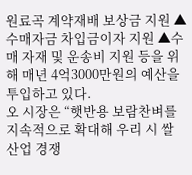원료곡 계약재배 보상금 지원 ▲수매자금 차입금이자 지원 ▲수매 자재 및 운송비 지원 등을 위해 매년 4억3000만원의 예산을 투입하고 있다.
오 시장은 “햇반용 보람찬벼를 지속적으로 확대해 우리 시 쌀 산업 경쟁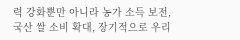력 강화뿐만 아니라 농가 소득 보전, 국산 쌀 소비 확대, 장기적으로 우리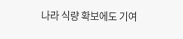나라 식량 확보에도 기여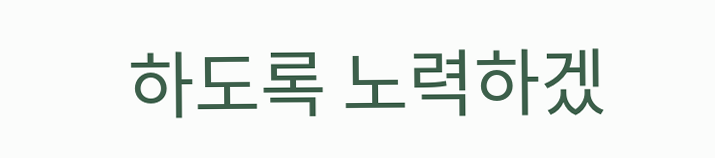하도록 노력하겠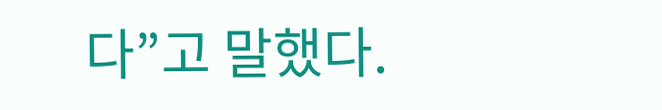다”고 말했다.